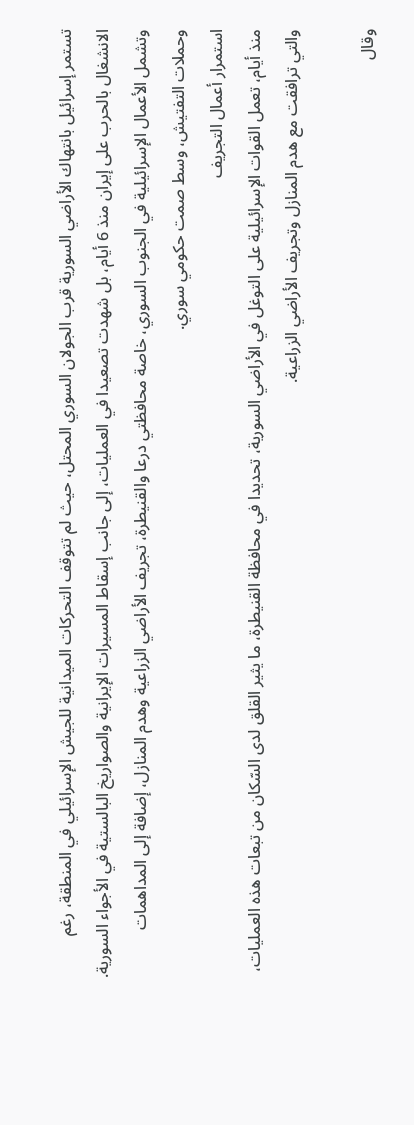تستمر إسرائيل بانتهاك الأراضي السورية قرب الجولان السوري المحتل، حيث لم تتوقف التحركات الميدانية للجيش الإسرائيلي في المنطقة، رغم الانشغال بالحرب على إيران منذ 6 أيام، بل شهدت تصعيدا في العمليات، إلى جانب إسقاط المسيرات الإيرانية والصواريخ البالستية في الأجواء السورية.
وتشمل الأعمال الإسرائيلية في الجنوب السوري، خاصة محافظتي درعا والقنيطرة، تجريف الأراضي الزراعية وهدم المنازل، إضافة إلى المداهمات وحملات التفتيش، وسط صمت حكومي سوري.
استمرار أعمال التجريف
منذ أيام، تعمل القوات الإسرائيلية على التوغل في الأراضي السورية، تحديدا في محافظة القنيطرة، ما يثير القلق لدى السّكان من تبعات هذه العمليات، والتي ترافقت مع هدم المنازل وتجريف الأراضي الزراعية.

وقال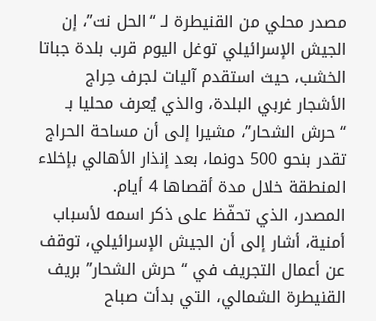مصدر محلي من القنيطرة لـ “الحل نت”، إن الجيش الإسرائيلي توغل اليوم قرب بلدة جباتا الخشب، حيث استقدم آليات لجرف حِراج الأشجار غربي البلدة، والذي يُعرف محليا بـ “حرش الشحار”، مشيرا إلى أن مساحة الحراج تقدر بنحو 500 دونما، بعد إنذار الأهالي بإخلاء المنطقة خلال مدة أقصاها 4 أيام.
المصدر، الذي تحفّظ على ذكر اسمه لأسباب أمنية، أشار إلى أن الجيش الإسرائيلي، توقف عن أعمال التجريف في “حرش الشحار” بريف القنيطرة الشمالي، التي بدأت صباح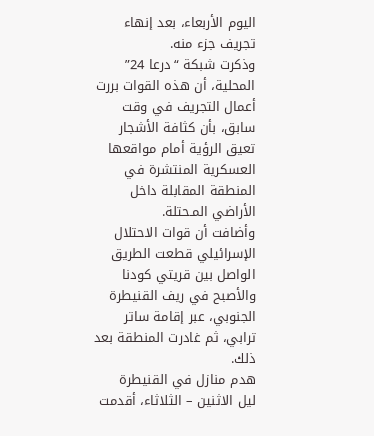اليوم الأربعاء، بعد إنهاء تجريف جزء منه.
وذكرت شبكة “درعا 24” المحلية، أن هذه القوات بررت أعمال التجريف في وقت سابق، بأن كثافة الأشجار تعيق الرؤية أمام مواقعها العسكرية المنتشرة في المنطقة المقابلة داخل الأراضي المـحتلة.
وأضافت أن قوات الاحتلال الإسرائيلي قطعت الطريق الواصل بين قريتي كودنا والأصبح في ريف القنيطرة الجنوبي، عبر إقامة ساتر ترابي، ثم غادرت المنطقة بعد ذلك.
هدم منازل في القنيطرة
ليل الاثنين – الثلاثاء، أقدمت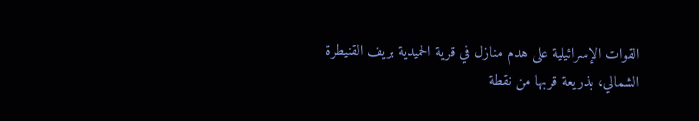القوات الإسرائيلية على هدم منازل في قرية الحميدية بريف القنيطرة الشمالي، بذريعة قربها من نقطة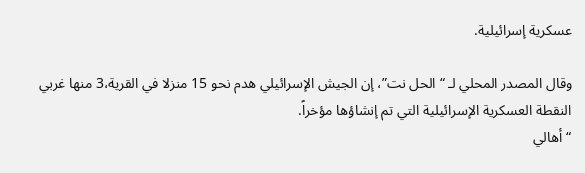عسكرية إسرائيلية.

وقال المصدر المحلي لـ “الحل نت”، إن الجيش الإسرائيلي هدم نحو 15 منزلا في القرية،3 منها غربي النقطة العسكرية الإسرائيلية التي تم إنشاؤها مؤخراً.
“أهالي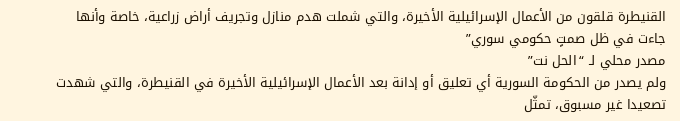القنيطرة قلقون من الأعمال الإسرائيلية الأخيرة، والتي شملت هدم منازل وتجريف أراض زراعية، خاصة وأنها جاءت في ظل صمتٍ حكومي سوري”
مصدر محلي لـ “الحل نت”
ولم يصدر من الحكومة السورية أي تعليق أو إدانة بعد الأعمال الإسرائيلية الأخيرة في القنيطرة، والتي شهدت تصعيدا غير مسبوق، تمثّل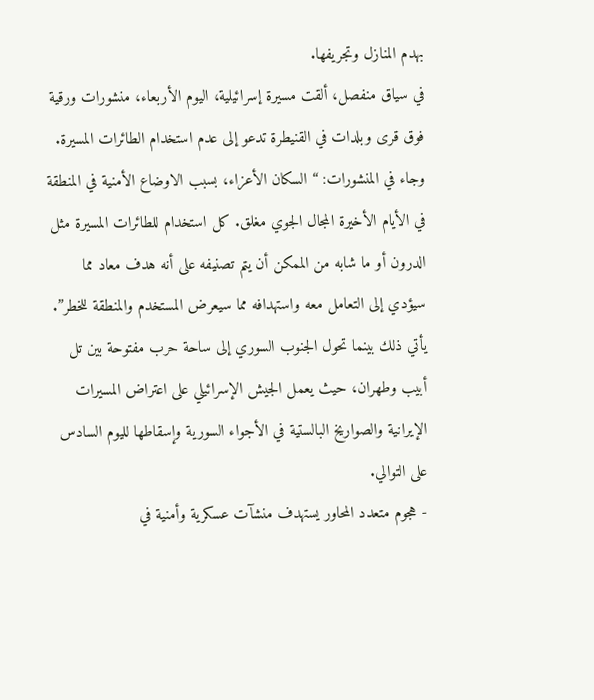بهدم المنازل وتجريفها.
في سياق منفصل، ألقت مسيرة إسرائيلية، اليوم الأربعاء، منشورات ورقية فوق قرى وبلدات في القنيطرة تدعو إلى عدم استخدام الطائرات المسيرة.
وجاء في المنشورات: “السكان الأعزاء، بسبب الاوضاع الأمنية في المنطقة في الأيام الأخيرة المجال الجوي مغلق. كل استخدام للطائرات المسيرة مثل الدرون أو ما شابه من الممكن أن يتم تصنيفه على أنه هدف معاد مما سيؤدي إلى التعامل معه واستهدافه مما سيعرض المستخدم والمنطقة للخطر”.
يأتي ذلك بينما تحول الجنوب السوري إلى ساحة حرب مفتوحة بين تل أبيب وطهران، حيث يعمل الجيش الإسرائيلي على اعتراض المسيرات الإيرانية والصواريخ البالستية في الأجواء السورية وإسقاطها لليوم السادس على التوالي.
- هجوم متعدد المحاور يستهدف منشآت عسكرية وأمنية في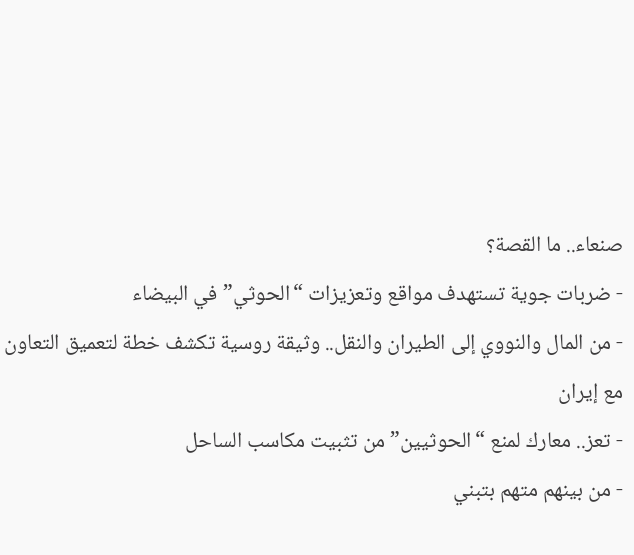صنعاء.. ما القصة؟
- ضربات جوية تستهدف مواقع وتعزيزات “الحوثي” في البيضاء
- من المال والنووي إلى الطيران والنقل.. وثيقة روسية تكشف خطة لتعميق التعاون مع إيران
- تعز.. معارك لمنع “الحوثيين” من تثبيت مكاسب الساحل
- من بينهم متهم بتبني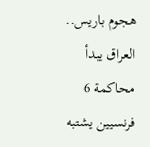هجوم باريس.. العراق يبدأ محاكمة 6 فرنسيين يشتبه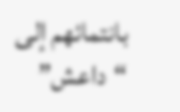بانتمائهم إلى “داعش”